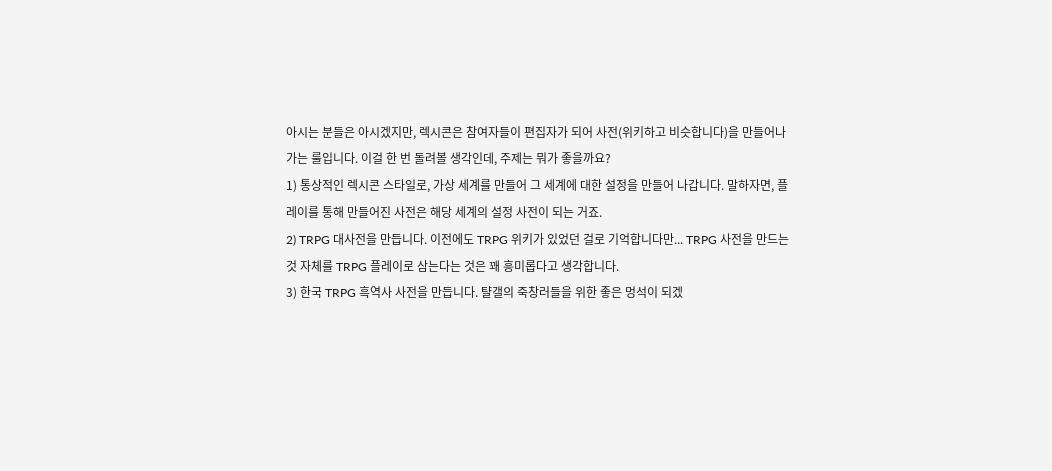아시는 분들은 아시겠지만, 렉시콘은 참여자들이 편집자가 되어 사전(위키하고 비슷합니다)을 만들어나가는 룰입니다. 이걸 한 번 돌려볼 생각인데, 주제는 뭐가 좋을까요?
1) 통상적인 렉시콘 스타일로, 가상 세계를 만들어 그 세계에 대한 설정을 만들어 나갑니다. 말하자면, 플레이를 통해 만들어진 사전은 해당 세계의 설정 사전이 되는 거죠.
2) TRPG 대사전을 만듭니다. 이전에도 TRPG 위키가 있었던 걸로 기억합니다만... TRPG 사전을 만드는 것 자체를 TRPG 플레이로 삼는다는 것은 꽤 흥미롭다고 생각합니다.
3) 한국 TRPG 흑역사 사전을 만듭니다. 턀갤의 죽창러들을 위한 좋은 멍석이 되겠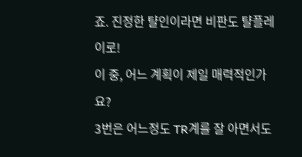죠. 진정한 턀인이라면 비판도 턀플레이로!
이 중, 어느 계획이 제일 매력적인가요?
3번은 어느정도 TR계를 잘 아면서도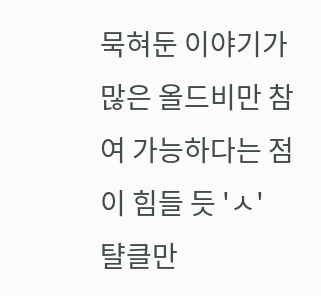묵혀둔 이야기가 많은 올드비만 참여 가능하다는 점이 힘들 듯 'ㅅ'
턀클만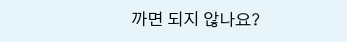까면 되지 않나요?